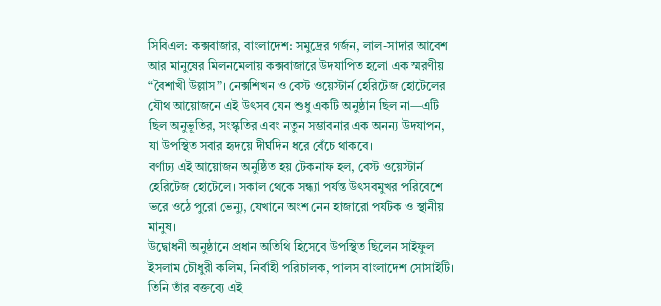সিবিএল: কক্সবাজার, বাংলাদেশ: সমুদ্রের গর্জন, লাল-সাদার আবেশ আর মানুষের মিলনমেলায় কক্সবাজারে উদযাপিত হলো এক স্মরণীয় “বৈশাখী উল্লাস”। নেক্সশিখন ও বেস্ট ওয়েস্টার্ন হেরিটেজ হোটেলের যৌথ আয়োজনে এই উৎসব যেন শুধু একটি অনুষ্ঠান ছিল না—এটি ছিল অনুভূতির, সংস্কৃতির এবং নতুন সম্ভাবনার এক অনন্য উদযাপন, যা উপস্থিত সবার হৃদয়ে দীর্ঘদিন ধরে বেঁচে থাকবে।
বর্ণাঢ্য এই আয়োজন অনুষ্ঠিত হয় টেকনাফ হল, বেস্ট ওয়েস্টার্ন হেরিটেজ হোটেলে। সকাল থেকে সন্ধ্যা পর্যন্ত উৎসবমুখর পরিবেশে ভরে ওঠে পুরো ভেন্যু, যেখানে অংশ নেন হাজারো পর্যটক ও স্থানীয় মানুষ।
উদ্বোধনী অনুষ্ঠানে প্রধান অতিথি হিসেবে উপস্থিত ছিলেন সাইফুল ইসলাম চৌধুরী কলিম, নির্বাহী পরিচালক, পালস বাংলাদেশ সোসাইটি। তিনি তাঁর বক্তব্যে এই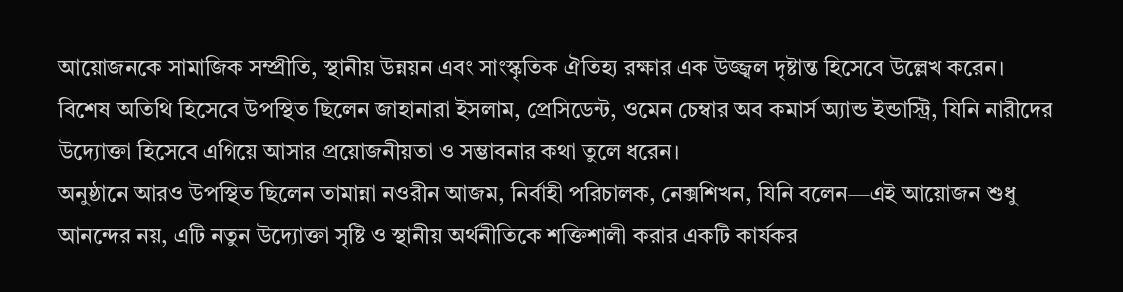আয়োজনকে সামাজিক সম্প্রীতি, স্থানীয় উন্নয়ন এবং সাংস্কৃতিক ঐতিহ্য রক্ষার এক উজ্জ্বল দৃষ্টান্ত হিসেবে উল্লেখ করেন।
বিশেষ অতিথি হিসেবে উপস্থিত ছিলেন জাহানারা ইসলাম, প্রেসিডেন্ট, ওমেন চেম্বার অব কমার্স অ্যান্ড ইন্ডাস্ট্রি, যিনি নারীদের উদ্যোক্তা হিসেবে এগিয়ে আসার প্রয়োজনীয়তা ও সম্ভাবনার কথা তুলে ধরেন।
অনুষ্ঠানে আরও উপস্থিত ছিলেন তামান্না নওরীন আজম, নির্বাহী পরিচালক, নেক্সশিখন, যিনি বলেন—এই আয়োজন শুধু আনন্দের নয়, এটি নতুন উদ্যোক্তা সৃষ্টি ও স্থানীয় অর্থনীতিকে শক্তিশালী করার একটি কার্যকর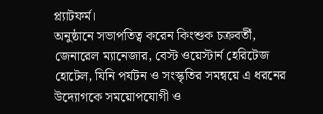প্ল্যাটফর্ম।
অনুষ্ঠানে সভাপতিত্ব করেন কিংশুক চক্রবর্তী, জেনারেল ম্যানেজার, বেস্ট ওয়েস্টার্ন হেরিটেজ হোটেল, যিনি পর্যটন ও সংস্কৃতির সমন্বয়ে এ ধরনের উদ্যোগকে সময়োপযোগী ও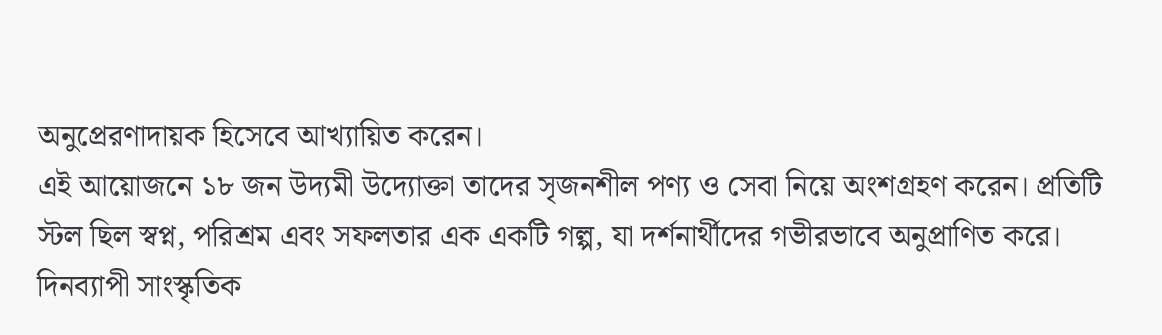অনুপ্রেরণাদায়ক হিসেবে আখ্যায়িত করেন।
এই আয়োজনে ১৮ জন উদ্যমী উদ্যোক্তা তাদের সৃজনশীল পণ্য ও সেবা নিয়ে অংশগ্রহণ করেন। প্রতিটি স্টল ছিল স্বপ্ন, পরিশ্রম এবং সফলতার এক একটি গল্প, যা দর্শনার্থীদের গভীরভাবে অনুপ্রাণিত করে।
দিনব্যাপী সাংস্কৃতিক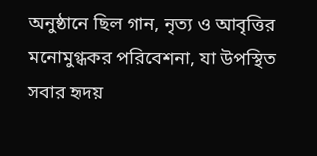অনুষ্ঠানে ছিল গান, নৃত্য ও আবৃত্তির মনোমুগ্ধকর পরিবেশনা, যা উপস্থিত সবার হৃদয়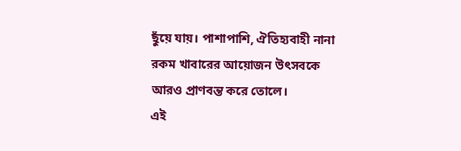ছুঁয়ে যায়। পাশাপাশি, ঐতিহ্যবাহী নানা রকম খাবারের আয়োজন উৎসবকে আরও প্রাণবন্ত করে তোলে।
এই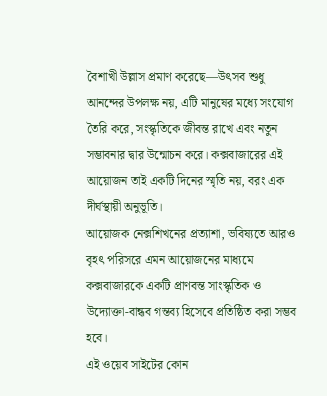বৈশাখী উল্লাস প্রমাণ করেছে—উৎসব শুধু আনন্দের উপলক্ষ নয়, এটি মানুষের মধ্যে সংযোগ তৈরি করে, সংস্কৃতিকে জীবন্ত রাখে এবং নতুন সম্ভাবনার দ্বার উন্মোচন করে। কক্সবাজারের এই আয়োজন তাই একটি দিনের স্মৃতি নয়, বরং এক দীর্ঘস্থায়ী অনুভূতি।
আয়োজক নেক্সশিখনের প্রত্যাশা, ভবিষ্যতে আরও বৃহৎ পরিসরে এমন আয়োজনের মাধ্যমে কক্সবাজারকে একটি প্রাণবন্ত সাংস্কৃতিক ও উদ্যোক্তা-বান্ধব গন্তব্য হিসেবে প্রতিষ্ঠিত করা সম্ভব হবে।
এই ওয়েব সাইটের কোন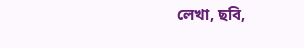লেখা, ছবি,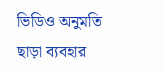ভিডিও অনুমতি ছাড়া ব্যবহার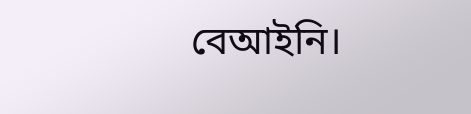বেআইনি।